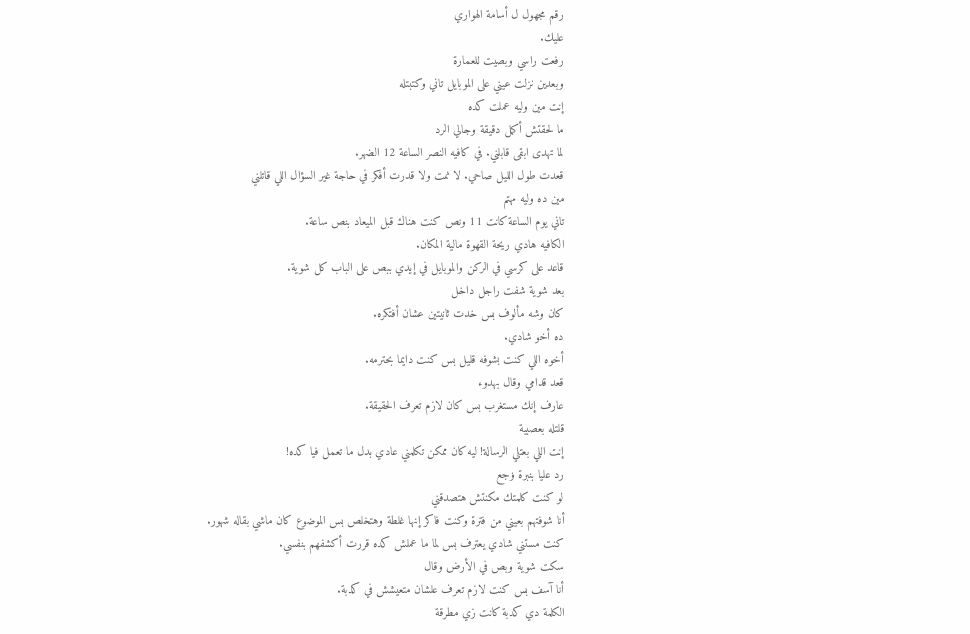رقم مجهول ل أسامة الهواري
عليك.
رفعت راسي وبصيت للعمارة
وبعدين نزلت عيني على الموبايل تاني وكتبتله
إنت مين وليه عملت كده
ما لحقتش أكمل دقيقة وجالي الرد
لما تهدى ابقى قابلني. في كافيه النصر الساعة 12 الضهر.
قعدت طول الليل صاحي. لا نمت ولا قدرت أفكر في حاجة غير السؤال اللي قاتلني
مين ده وليه مهتم
تاني يوم الساعة كانت 11 ونص كنت هناك قبل الميعاد بنص ساعة.
الكافيه هادي ريحة القهوة مالية المكان.
قاعد على كرسي في الركن والموبايل في إيدي ببص على الباب كل شوية.
بعد شوية شفت راجل داخل
كان وشه مألوف بس خدت ثانيتين عشان أفتكره.
ده أخو شادي.
أخوه اللي كنت بشوفه قليل بس كنت دايما بحترمه.
قعد قدامي وقال بهدوء
عارف إنك مستغرب بس كان لازم تعرف الحقيقة.
قلتله بعصبية
إنت اللي بعتلي الرسالة! ليه كان ممكن تكلمني عادي بدل ما تعمل فيا كده!
رد عليا بنبرة ۏجع
لو كنت كلمتك مكنتش هتصدقني
أنا شوفتهم بعيني من فترة وكنت فاكر إنها غلطة وهتخلص بس الموضوع كان ماشي بقاله شهور.
كنت مستني شادي يعترف بس لما ما عملش كده قررت أكشفهم بنفسي.
سكت شوية وبص في الأرض وقال
أنا آسف بس كنت لازم تعرف علشان متعيشش في كدبة.
الكلمة دي كدبة كانت زي مطرقة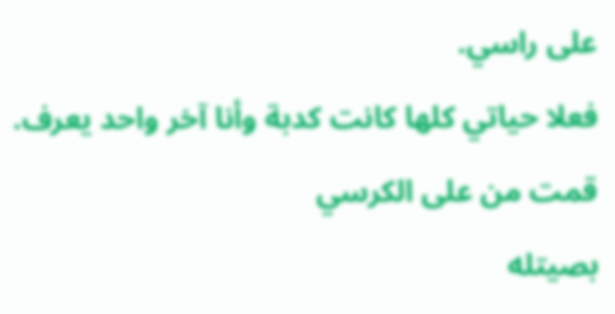على راسي.
فعلا حياتي كلها كانت كدبة وأنا آخر واحد يعرف.
قمت من على الكرسي
بصيتله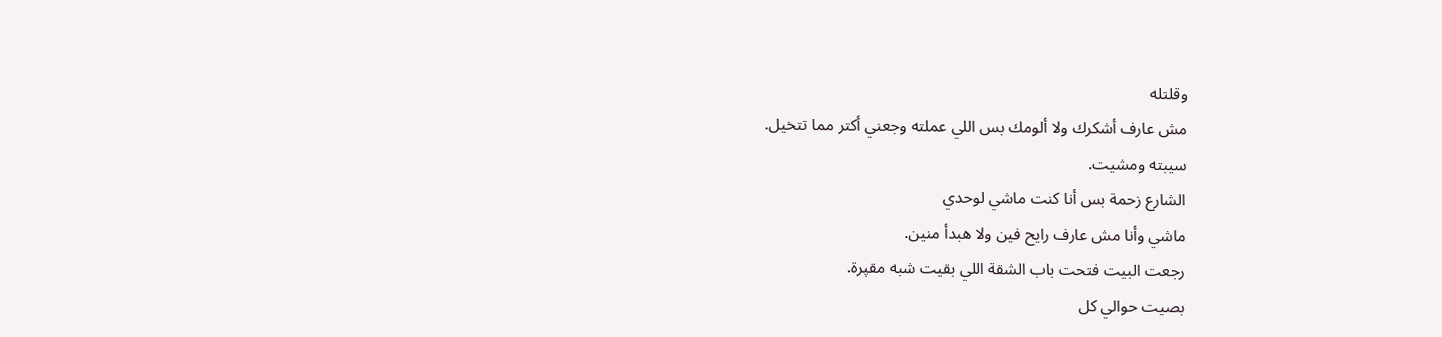وقلتله
مش عارف أشكرك ولا ألومك بس اللي عملته وجعني أكتر مما تتخيل.
سيبته ومشيت.
الشارع زحمة بس أنا كنت ماشي لوحدي
ماشي وأنا مش عارف رايح فين ولا هبدأ منين.
رجعت البيت فتحت باب الشقة اللي بقيت شبه مقپرة.
بصيت حوالي كل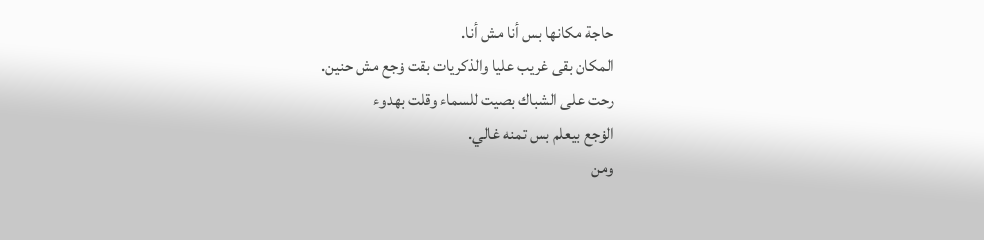حاجة مكانها بس أنا مش أنا.
المكان بقى غريب عليا والذكريات بقت ۏجع مش حنين.
رحت على الشباك بصيت للسماء وقلت بهدوء
الۏجع بيعلم بس تمنه غالي.
ومن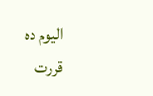اليوم ده
قررت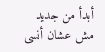أبدأ من جديد
مش عشان أنسى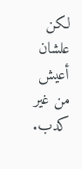لكن علشان أعيش من غير كدب.